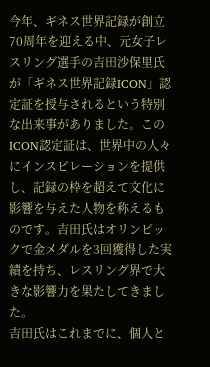今年、ギネス世界記録が創立70周年を迎える中、元女子レスリング選手の吉田沙保里氏が「ギネス世界記録ICON」認定証を授与されるという特別な出来事がありました。このICON認定証は、世界中の人々にインスピレーションを提供し、記録の枠を超えて文化に影響を与えた人物を称えるものです。吉田氏はオリンピックで金メダルを3回獲得した実績を持ち、レスリング界で大きな影響力を果たしてきました。
吉田氏はこれまでに、個人と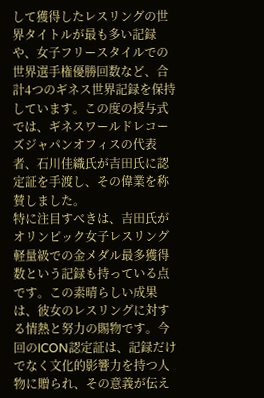して獲得したレスリングの世界タイトルが最も多い記録や、女子フリースタイルでの世界選手権優勝回数など、合計4つのギネス世界記録を保持しています。この度の授与式では、ギネスワールドレコーズジャパンオフィスの代表者、石川佳織氏が吉田氏に認定証を手渡し、その偉業を称賛しました。
特に注目すべきは、吉田氏がオリンピック女子レスリング軽量級での金メダル最多獲得数という記録も持っている点です。この素晴らしい成果は、彼女のレスリングに対する情熱と努力の賜物です。今回のICON認定証は、記録だけでなく文化的影響力を持つ人物に贈られ、その意義が伝え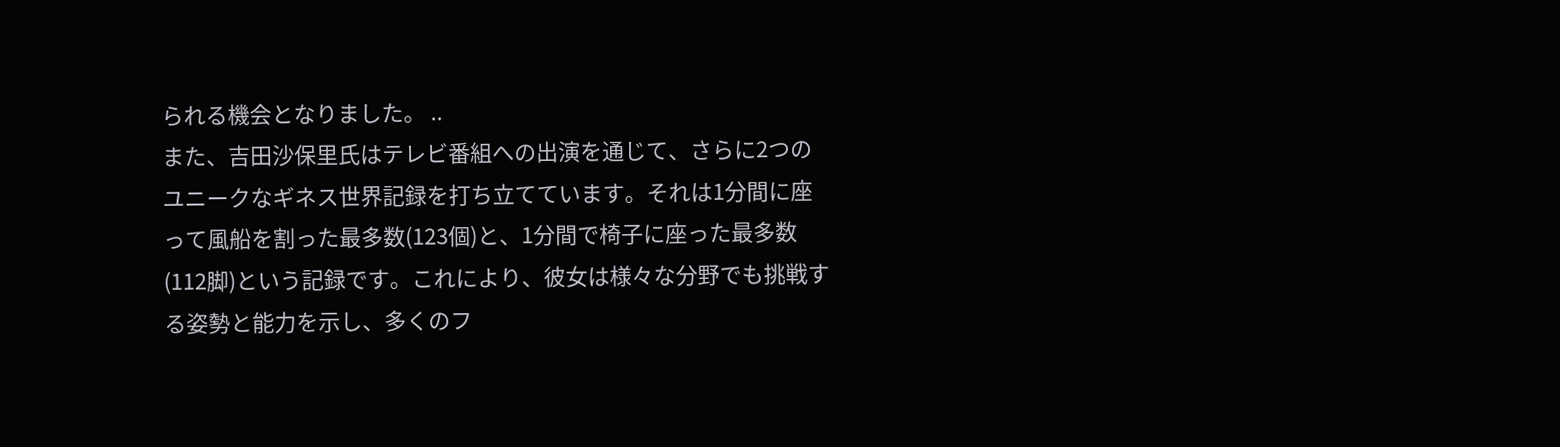られる機会となりました。 ..
また、吉田沙保里氏はテレビ番組への出演を通じて、さらに2つのユニークなギネス世界記録を打ち立てています。それは1分間に座って風船を割った最多数(123個)と、1分間で椅子に座った最多数(112脚)という記録です。これにより、彼女は様々な分野でも挑戦する姿勢と能力を示し、多くのフ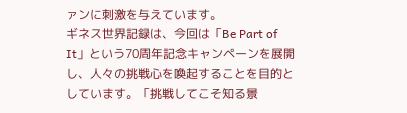ァンに刺激を与えています。
ギネス世界記録は、今回は「Be Part of It」という70周年記念キャンペーンを展開し、人々の挑戦心を喚起することを目的としています。「挑戦してこそ知る景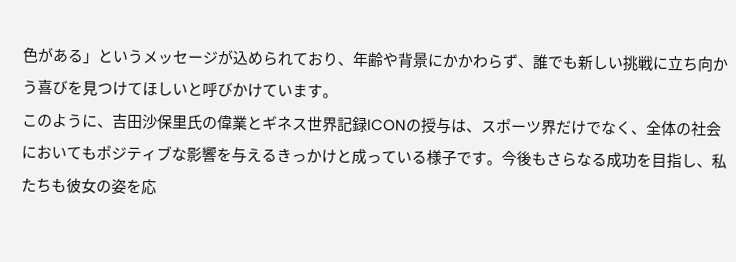色がある」というメッセージが込められており、年齢や背景にかかわらず、誰でも新しい挑戦に立ち向かう喜びを見つけてほしいと呼びかけています。
このように、吉田沙保里氏の偉業とギネス世界記録ICONの授与は、スポーツ界だけでなく、全体の社会においてもポジティブな影響を与えるきっかけと成っている様子です。今後もさらなる成功を目指し、私たちも彼女の姿を応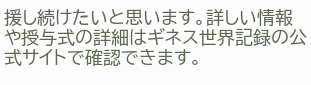援し続けたいと思います。詳しい情報や授与式の詳細はギネス世界記録の公式サイトで確認できます。